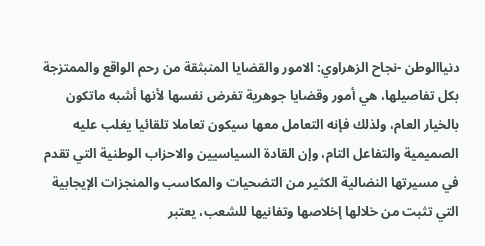دنياالوطن -نجاح الزهراوي: الامور والقضايا المنبثقة من رحم الواقع والممتزجة بکل تفاصيلها، هي أمور وقضايا جوهرية تفرض نفسها لأنها أشبه ماتکون بالخيار العام، ولذلك فإنه التعامل معها سيکون تعاملا تلقائيا يغلب عليه الصميمية والتفاعل التام، وإن القادة السياسيين والاحزاب الوطنية التي تقدم في مسيرتها النضالية الکثير من التضحيات والمکاسب والمنجزات الإيجابية التي تثبت من خلالها إخلاصها وتفانيها للشعب، يعتبر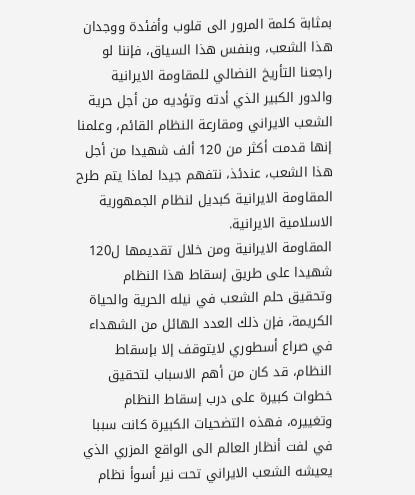بمثابة کلمة المرور الى قلوب وأفئدة ووجدان هذا الشعب، وبنفس هذا السياق، فإننا لو راجعنا التأريخ النضالي للمقاومة الايرانية والدور الکبير الذي أدته وتؤديه من أجل حرية الشعب الايراني ومقارعة النظام القائم، وعلمنا إنها قدمت أکثر من 120 ألف شهيدا من أجل هذا الشعب، عندئذ، نتفهم جيدا لماذا يتم طرح المقاومة الايرانية کبديل لنظام الجمهورية الاسلامية الايرانية.
المقاومة الايرانية ومن خلال تقديمها ل120 شهيدا على طريق إسقاط هذا النظام وتحقيق حلم الشعب في نيله الحرية والحياة الکريمة، فإن ذلك العدد الهائل من الشهداء في صراع أسطوري لايتوقف إلا بإسقاط النظام، قد کان من أهم الاسباب لتحقيق خطوات کبيرة على درب إسقاط النظام وتغييره، فهذه التضحيات الکبيرة کانت سببا في لفت أنظار العالم الى الواقع المزري الذي يعيشه الشعب الايراني تحت نير أسوأ نظام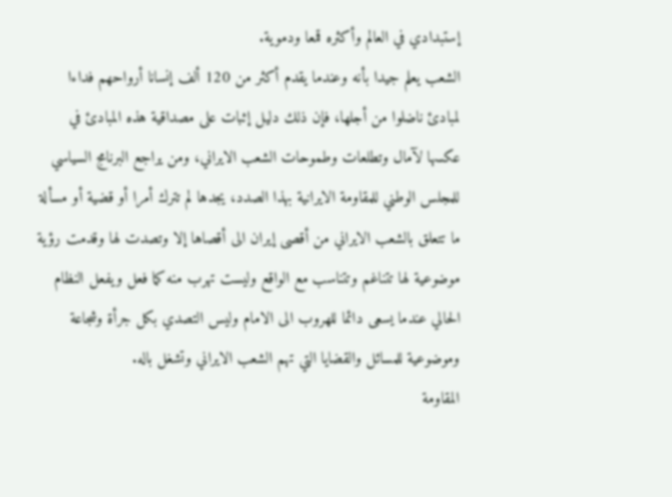إستبدادي في العالم وأکثره قمعا ودموية.
الشعب يعلم جيدا بأنه وعندما يقدم أکثر من 120 ألف إنسانا أرواحهم فداءا لمبادئ ناضلوا من أجلها، فإن ذلك دليل إثبات على مصداقية هذه المبادئ في عکسها لآمال وتطلعات وطموحات الشعب الايراني، ومن يراجع البرنامج السياسي للمجلس الوطني للمقاومة الايرانية بهذا الصدد، يجدها لم تترك أمرا أو قضية أو مسألة ما تتعلق بالشعب الايراني من أقصى إيران الى أقصاها إلا وتصدت لها وقدمت رؤية موضوعية لها تتناغم وتتناسب مع الواقع وليست تهرب منه کما فعل ويفعل النظام الحالي عندما يسعى دائما للهروب الى الامام وليس التصدي بکل جرأة وشجاعة وموضوعية للمسائل والقضايا التي تهم الشعب الايراني وتشغل باله.
المقاومة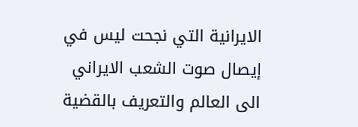الايرانية التي نجحت ليس في إيصال صوت الشعب الايراني الى العالم والتعريف بالقضية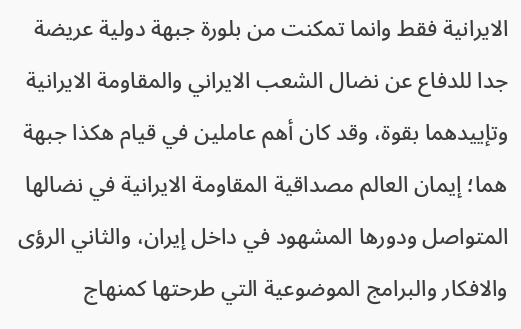الايرانية فقط وانما تمکنت من بلورة جبهة دولية عريضة جدا للدفاع عن نضال الشعب الايراني والمقاومة الايرانية وتإييدهما بقوة، وقد کان أهم عاملين في قيام هکذا جبهة هما؛ إيمان العالم مصداقية المقاومة الايرانية في نضالها المتواصل ودورها المشهود في داخل إيران، والثاني الرؤى والافکار والبرامج الموضوعية التي طرحتها کمنهاج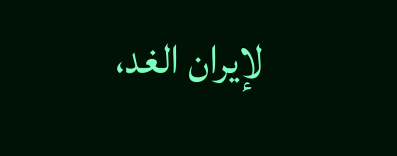لإيران الغد،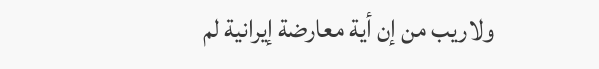ولاريب من إن أية معارضة إيرانية لم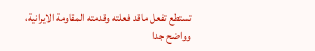تستطع تفعل ماقد فعلته وقدمته المقاومة الايرانية، وواضح جدا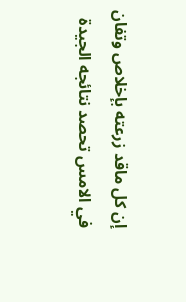إن کل ماقد زرعته بإخلاص وتفان في الامس تحصد نتائجه الجيدة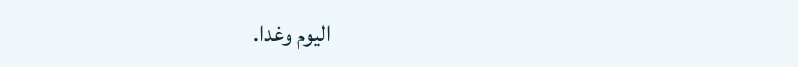اليوم وغدا.